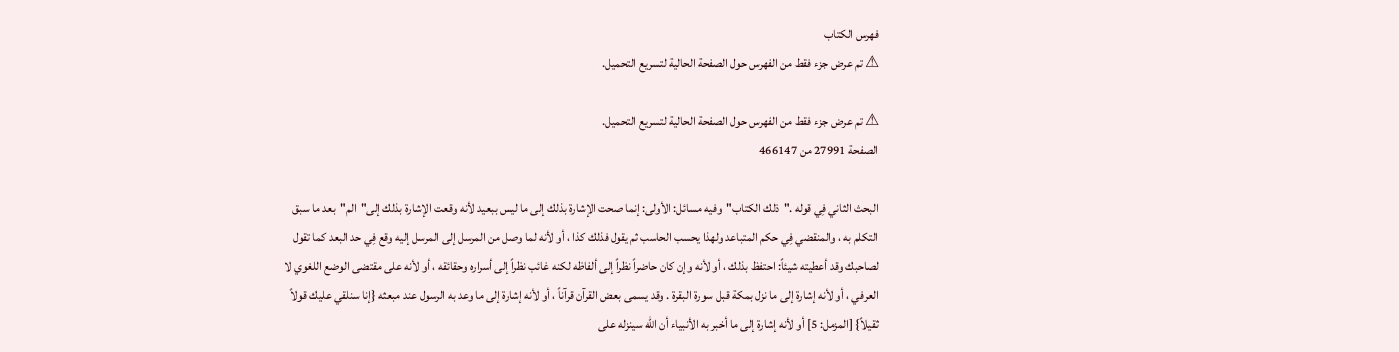فهرس الكتاب
⚠ تم عرض جزء فقط من الفهرس حول الصفحة الحالية لتسريع التحميل.

⚠ تم عرض جزء فقط من الفهرس حول الصفحة الحالية لتسريع التحميل.
الصفحة 27991 من 466147

البحث الثاني فِي قوله ."ذلك الكتاب"وفيه مسائل: الأولى: إنما صحت الإشارة بذلك إلى ما ليس ببعيد لأنه وقعت الإشارة بذلك إلى"الم"بعد ما سبق التكلم به ، والمنقضي فِي حكم المتباعد ولهذا يحسب الحاسب ثم يقول فذلك كذا ، أو لأنه لما وصل من المرسل إلى المرسل إليه وقع فِي حد البعد كما تقول لصاحبك وقد أعطيته شيئاً: احتفظ بذلك ، أو لأنه وإن كان حاضراً نظراً إلى ألفاظه لكنه غائب نظراً إلى أسراره وحقائقه ، أو لأنه على مقتضى الوضع اللغوي لا العرفي ، أو لأنه إشارة إلى ما نزل بمكة قبل سورة البقرة . وقد يسمى بعض القرآن قرآناً ، أو لأنه إشارة إلى ما وعد به الرسول عند مبعثه {إنا سنلقي عليك قولاً ثقيلاً} [المزمل: 5] أو لأنه إشارة إلى ما أخبر به الأنبياء أن الله سينزله على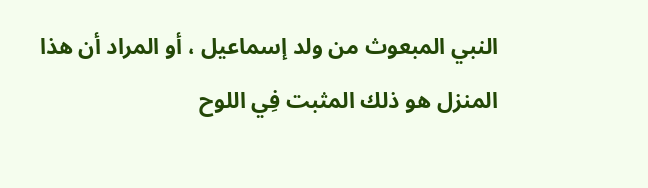النبي المبعوث من ولد إسماعيل ، أو المراد أن هذا المنزل هو ذلك المثبت فِي اللوح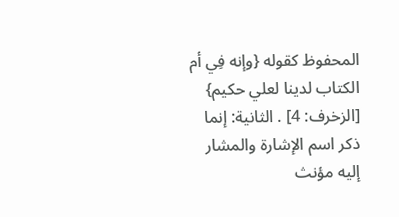المحفوظ كقوله {وإنه فِي أم الكتاب لدينا لعلي حكيم} [الزخرف: 4] . الثانية: إنما ذكر اسم الإشارة والمشار إليه مؤنث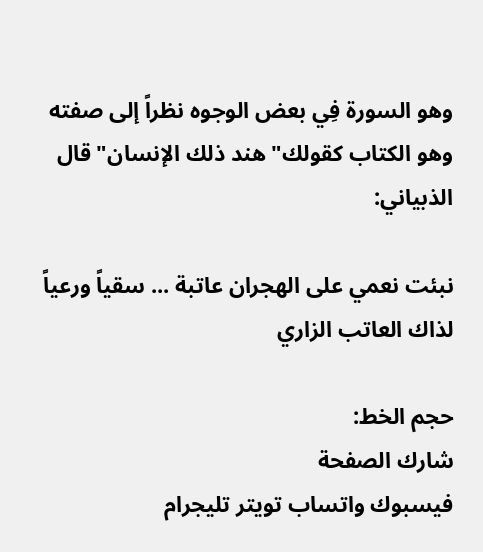وهو السورة فِي بعض الوجوه نظراً إلى صفته وهو الكتاب كقولك"هند ذلك الإنسان"قال الذبياني:

نبئت نعمي على الهجران عاتبة ... سقياً ورعياً لذاك العاتب الزاري

حجم الخط:
شارك الصفحة
فيسبوك واتساب تويتر تليجرام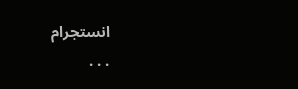انستجرام
. . .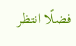فضلًا انتظر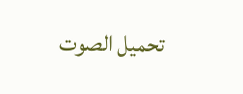تحميل الصوت